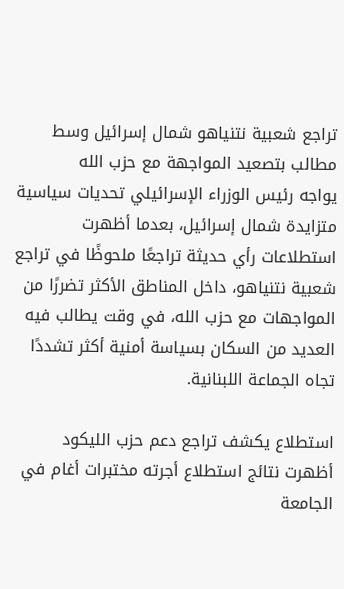تراجع شعبية نتنياهو شمال إسرائيل وسط مطالب بتصعيد المواجهة مع حزب الله
يواجه رئيس الوزراء الإسرائيلي تحديات سياسية متزايدة شمال إسرائيل، بعدما أظهرت استطلاعات رأي حديثة تراجعًا ملحوظًا في تراجع شعبية نتنياهو، داخل المناطق الأكثر تضررًا من المواجهات مع حزب الله، في وقت يطالب فيه العديد من السكان بسياسة أمنية أكثر تشددًا تجاه الجماعة اللبنانية.

استطلاع يكشف تراجع دعم حزب الليكود
أظهرت نتائج استطلاع أجرته مختبرات أغام في الجامعة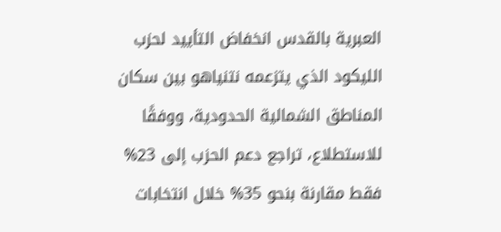العبرية بالقدس انخفاض التأييد لحزب الليكود الذي يتزعمه نتنياهو بين سكان المناطق الشمالية الحدودية، ووفقًا للاستطلاع، تراجع دعم الحزب إلى 23% فقط مقارنة بنحو 35% خلال انتخابات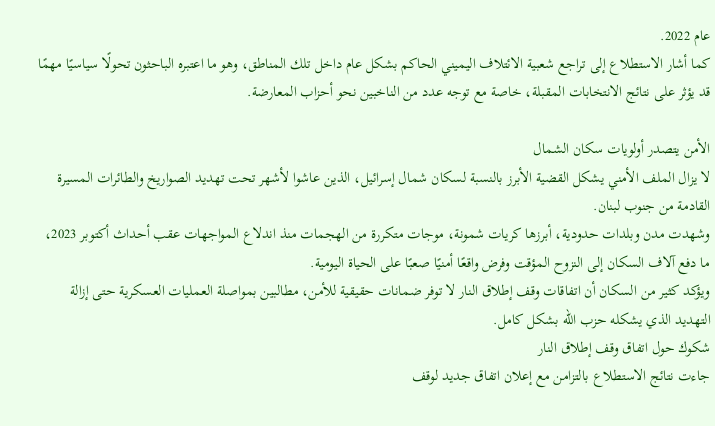عام 2022.
كما أشار الاستطلاع إلى تراجع شعبية الائتلاف اليميني الحاكم بشكل عام داخل تلك المناطق، وهو ما اعتبره الباحثون تحولًا سياسيًا مهمًا قد يؤثر على نتائج الانتخابات المقبلة، خاصة مع توجه عدد من الناخبين نحو أحزاب المعارضة.

الأمن يتصدر أولويات سكان الشمال
لا يزال الملف الأمني يشكل القضية الأبرز بالنسبة لسكان شمال إسرائيل، الذين عاشوا لأشهر تحت تهديد الصواريخ والطائرات المسيرة القادمة من جنوب لبنان.
وشهدت مدن وبلدات حدودية، أبرزها كريات شمونة، موجات متكررة من الهجمات منذ اندلاع المواجهات عقب أحداث أكتوبر 2023، ما دفع آلاف السكان إلى النزوح المؤقت وفرض واقعًا أمنيًا صعبًا على الحياة اليومية.
ويؤكد كثير من السكان أن اتفاقات وقف إطلاق النار لا توفر ضمانات حقيقية للأمن، مطالبين بمواصلة العمليات العسكرية حتى إزالة التهديد الذي يشكله حزب الله بشكل كامل.
شكوك حول اتفاق وقف إطلاق النار
جاءت نتائج الاستطلاع بالتزامن مع إعلان اتفاق جديد لوقف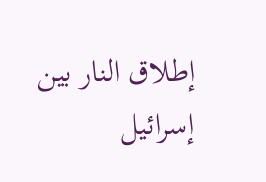إطلاق النار بين إسرائيل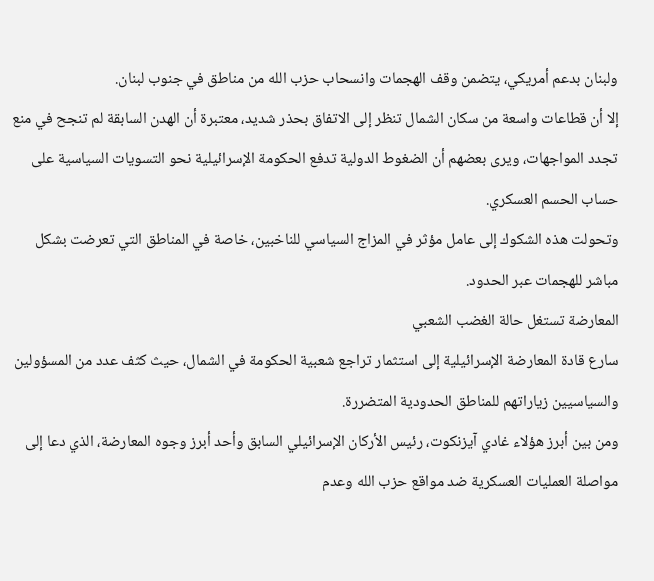ولبنان بدعم أمريكي، يتضمن وقف الهجمات وانسحاب حزب الله من مناطق في جنوب لبنان.
إلا أن قطاعات واسعة من سكان الشمال تنظر إلى الاتفاق بحذر شديد، معتبرة أن الهدن السابقة لم تنجح في منع تجدد المواجهات، ويرى بعضهم أن الضغوط الدولية تدفع الحكومة الإسرائيلية نحو التسويات السياسية على حساب الحسم العسكري.
وتحولت هذه الشكوك إلى عامل مؤثر في المزاج السياسي للناخبين، خاصة في المناطق التي تعرضت بشكل مباشر للهجمات عبر الحدود.
المعارضة تستغل حالة الغضب الشعبي
سارع قادة المعارضة الإسرائيلية إلى استثمار تراجع شعبية الحكومة في الشمال، حيث كثف عدد من المسؤولين والسياسيين زياراتهم للمناطق الحدودية المتضررة.
ومن بين أبرز هؤلاء غادي آيزنكوت، رئيس الأركان الإسرائيلي السابق وأحد أبرز وجوه المعارضة، الذي دعا إلى مواصلة العمليات العسكرية ضد مواقع حزب الله وعدم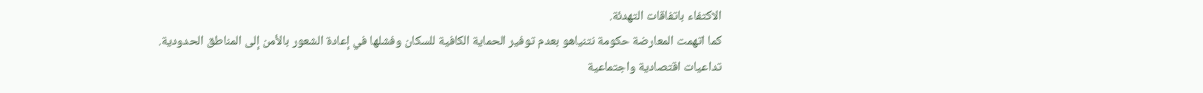الاكتفاء باتفاقات التهدئة.
كما اتهمت المعارضة حكومة نتنياهو بعدم توفير الحماية الكافية للسكان وفشلها في إعادة الشعور بالأمن إلى المناطق الحدودية.
تداعيات اقتصادية واجتماعية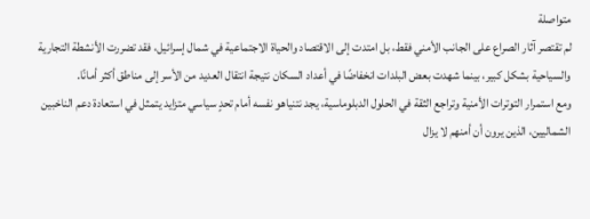متواصلة
لم تقتصر آثار الصراع على الجانب الأمني فقط، بل امتدت إلى الاقتصاد والحياة الاجتماعية في شمال إسرائيل، فقد تضررت الأنشطة التجارية والسياحية بشكل كبير، بينما شهدت بعض البلدات انخفاضًا في أعداد السكان نتيجة انتقال العديد من الأسر إلى مناطق أكثر أمانًا.
ومع استمرار التوترات الأمنية وتراجع الثقة في الحلول الدبلوماسية، يجد نتنياهو نفسه أمام تحدٍ سياسي متزايد يتمثل في استعادة دعم الناخبين الشماليين، الذين يرون أن أمنهم لا يزال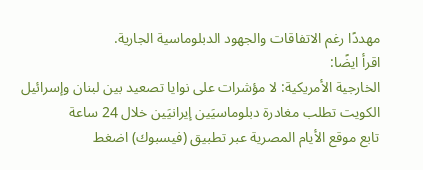مهددًا رغم الاتفاقات والجهود الدبلوماسية الجارية.
اقرأ ايضًا:
الخارجية الأمريكية: لا مؤشرات على نوايا تصعيد بين لبنان وإسرائيل
الكويت تطلب مغادرة دبلوماسيَين إيرانيَين خلال 24 ساعة
تابع موقع الأيام المصرية عبر تطبيق (فيسبوك) اضغط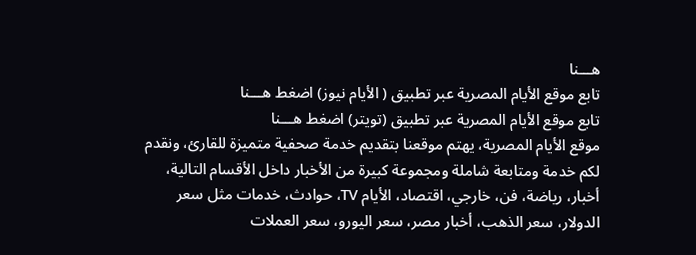هـــنا
تابع موقع الأيام المصرية عبر تطبيق ( الأيام نيوز) اضغط هـــنا
تابع موقع الأيام المصرية عبر تطبيق (تويتر) اضغط هـــنا
موقع الأيام المصرية، يهتم موقعنا بتقديم خدمة صحفية متميزة للقارئ، ونقدم لكم خدمة ومتابعة شاملة ومجموعة كبيرة من الأخبار داخل الأقسام التالية، أخبار، رياضة، فن، خارجي، اقتصاد، الأيام TV، حوادث، خدمات مثل سعر الدولار، سعر الذهب، أخبار مصر، سعر اليورو، سعر العملات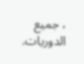، جميع الدوريات.